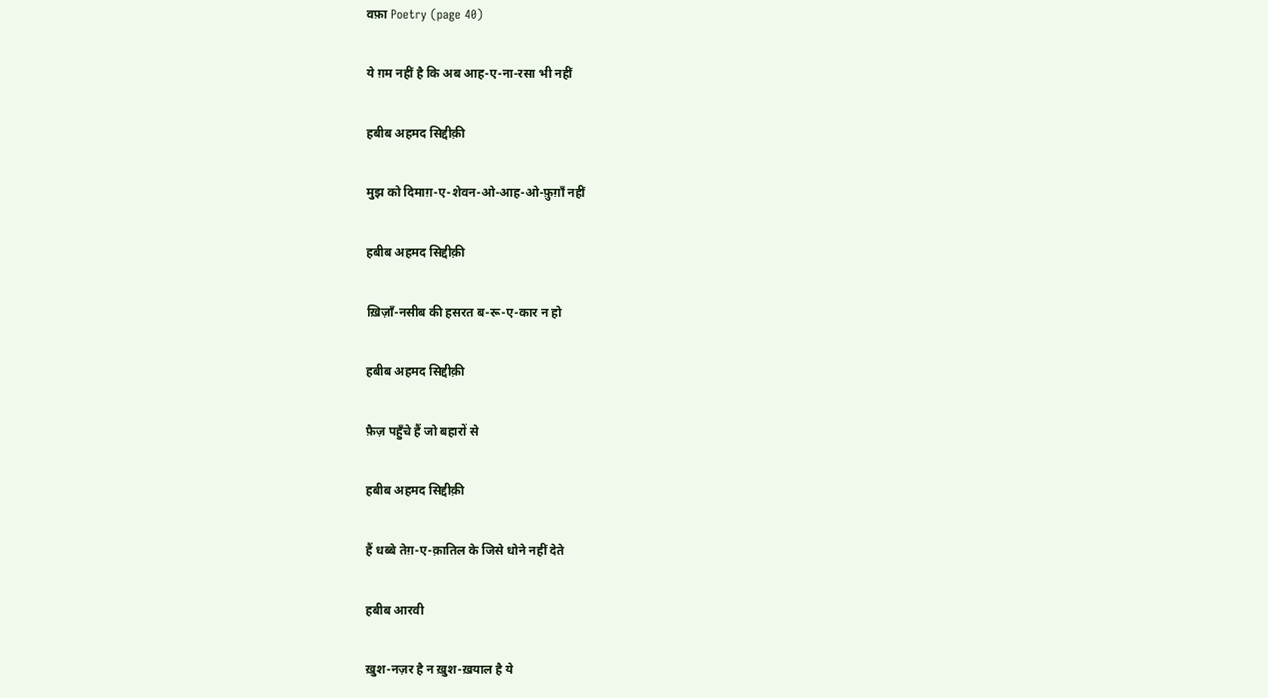वफ़ा Poetry (page 40)

ये ग़म नहीं है कि अब आह-ए-ना-रसा भी नहीं

हबीब अहमद सिद्दीक़ी

मुझ को दिमाग़-ए-शेवन-ओ-आह-ओ-फ़ुग़ाँ नहीं

हबीब अहमद सिद्दीक़ी

ख़िज़ाँ-नसीब की हसरत ब-रू-ए-कार न हो

हबीब अहमद सिद्दीक़ी

फ़ैज़ पहुँचे हैं जो बहारों से

हबीब अहमद सिद्दीक़ी

हैं धब्बे तेग़-ए-क़ातिल के जिसे धोने नहीं देते

हबीब आरवी

ख़ुश-नज़र है न ख़ुश-ख़याल है ये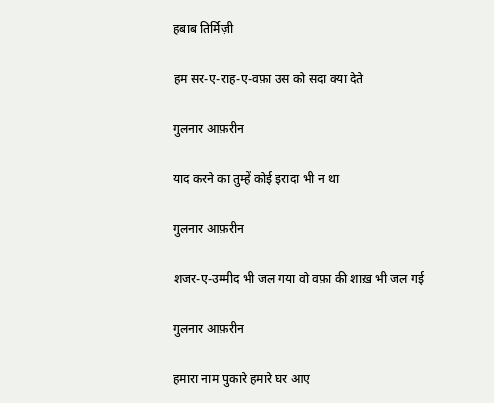हबाब तिर्मिज़ी

हम सर-ए-राह-ए-वफ़ा उस को सदा क्या देते

गुलनार आफ़रीन

याद करने का तुम्हें कोई इरादा भी न था

गुलनार आफ़रीन

शजर-ए-उम्मीद भी जल गया वो वफ़ा की शाख़ भी जल गई

गुलनार आफ़रीन

हमारा नाम पुकारे हमारे घर आए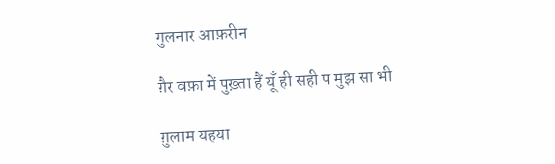गुलनार आफ़रीन

ग़ैर वफ़ा में पुख़्ता हैं यूँ ही सही प मुझ सा भी

ग़ुलाम यहया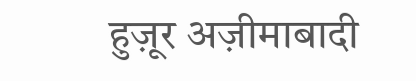हुज़ूर अज़ीमाबादी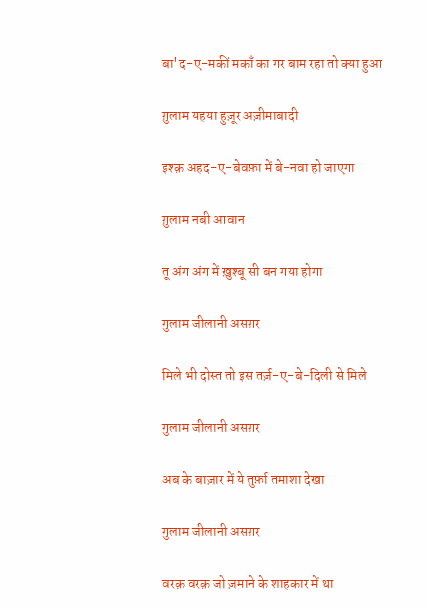बा'द-ए-मकीं मकाँ का गर बाम रहा तो क्या हुआ

ग़ुलाम यहया हुज़ूर अज़ीमाबादी

इश्क़ अहद-ए-बेवफ़ा में बे-नवा हो जाएगा

ग़ुलाम नबी आवान

तू अंग अंग में ख़ुश्बू सी बन गया होगा

गुलाम जीलानी असग़र

मिले भी दोस्त तो इस तर्ज़-ए-बे-दिली से मिले

गुलाम जीलानी असग़र

अब के बाज़ार में ये तुर्फ़ा तमाशा देखा

गुलाम जीलानी असग़र

वरक़ वरक़ जो ज़माने के शाहकार में था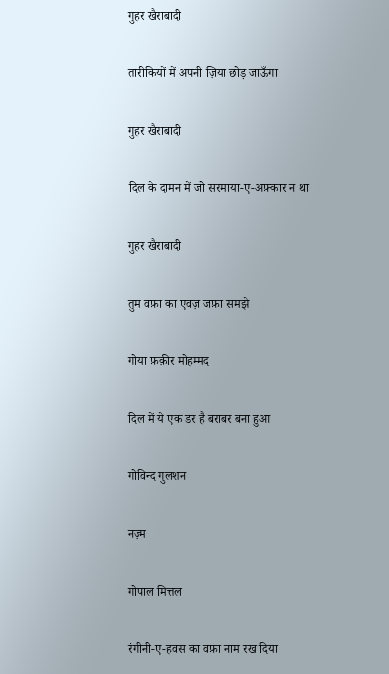गुहर खैराबादी

तारीकियों में अपनी ज़िया छोड़ जाऊँगा

गुहर खैराबादी

दिल के दामन में जो सरमाया-ए-अफ़्कार न था

गुहर खैराबादी

तुम वफ़ा का एवज़ जफ़ा समझे

गोया फ़क़ीर मोहम्मद

दिल में ये एक डर है बराबर बना हुआ

गोविन्द गुलशन

नज़्म

गोपाल मित्तल

रंगीनी-ए-हवस का वफ़ा नाम रख दिया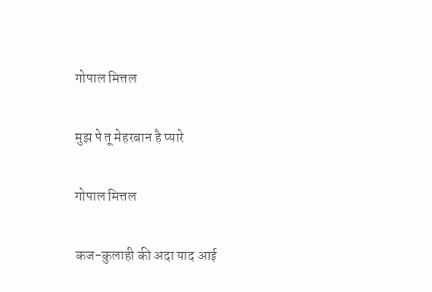गोपाल मित्तल

मुझ पे तू मेहरबान है प्यारे

गोपाल मित्तल

कज-कुलाही की अदा याद आई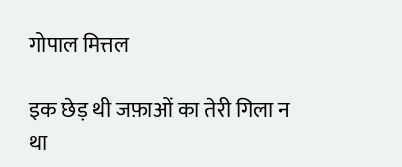गोपाल मित्तल

इक छेड़ थी जफ़ाओं का तेरी गिला न था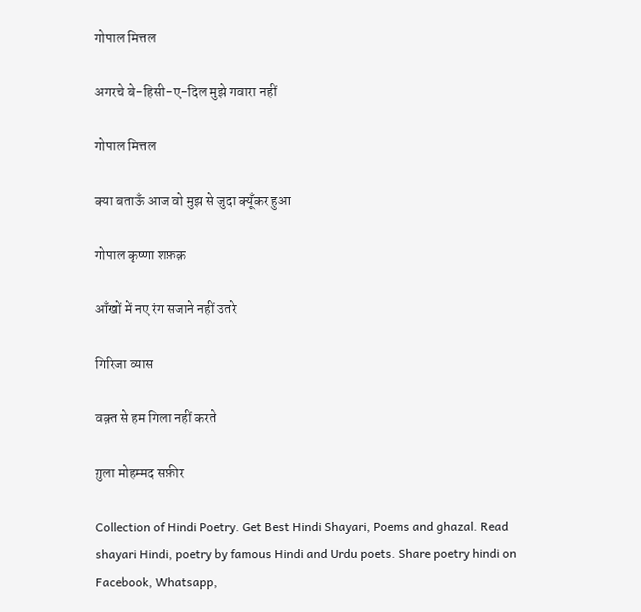गोपाल मित्तल

अगरचे बे-हिसी-ए-दिल मुझे गवारा नहीं

गोपाल मित्तल

क्या बताऊँ आज वो मुझ से जुदा क्यूँकर हुआ

गोपाल कृष्णा शफ़क़

आँखों में नए रंग सजाने नहीं उतरे

गिरिजा व्यास

वक़्त से हम गिला नहीं करते

ग़ुला मोहम्मद सफ़ीर

Collection of Hindi Poetry. Get Best Hindi Shayari, Poems and ghazal. Read shayari Hindi, poetry by famous Hindi and Urdu poets. Share poetry hindi on Facebook, Whatsapp,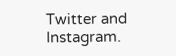Twitter and Instagram.